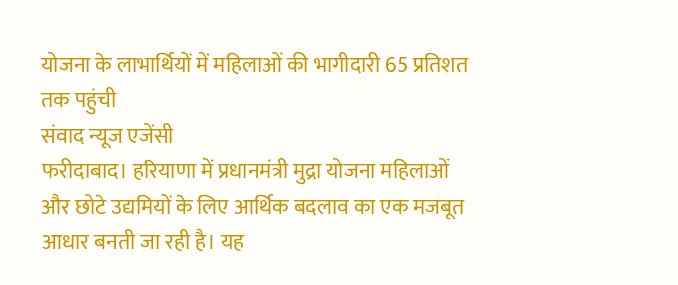योजना के लाभार्थियों में महिलाओं की भागीदारी 65 प्रतिशत तक पहुंची
संवाद न्यूज एजेंसी
फरीदाबाद। हरियाणा में प्रधानमंत्री मुद्रा योजना महिलाओं और छोटे उद्यमियों के लिए आर्थिक बदलाव का एक मजबूत आधार बनती जा रही है। यह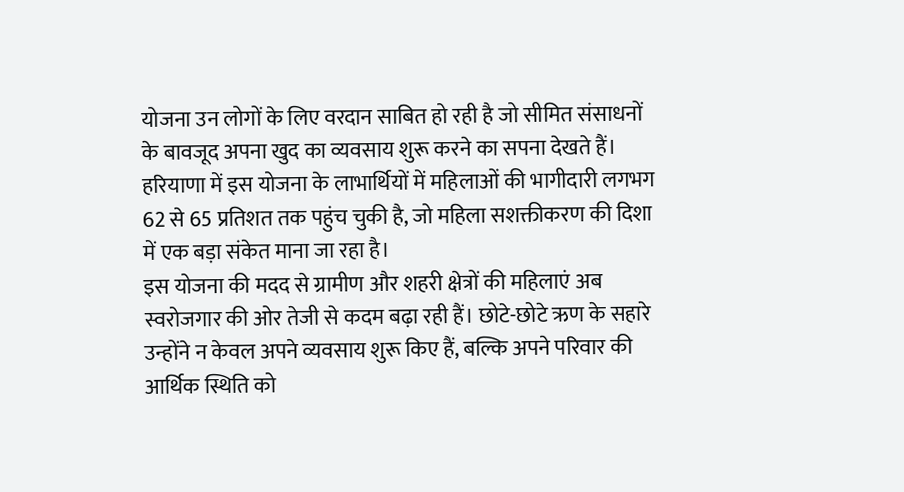योजना उन लोगों के लिए वरदान साबित हो रही है जो सीमित संसाधनों के बावजूद अपना खुद का व्यवसाय शुरू करने का सपना देखते हैं। हरियाणा में इस योजना के लाभार्थियों में महिलाओं की भागीदारी लगभग 62 से 65 प्रतिशत तक पहुंच चुकी है, जो महिला सशक्तीकरण की दिशा में एक बड़ा संकेत माना जा रहा है।
इस योजना की मदद से ग्रामीण और शहरी क्षेत्रों की महिलाएं अब स्वरोजगार की ओर तेजी से कदम बढ़ा रही हैं। छोटे-छोटे ऋण के सहारे उन्होंने न केवल अपने व्यवसाय शुरू किए हैं, बल्कि अपने परिवार की आर्थिक स्थिति को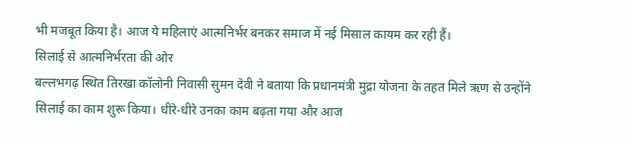भी मजबूत किया है। आज ये महिलाएं आत्मनिर्भर बनकर समाज में नई मिसाल कायम कर रही हैं।
सिलाई से आत्मनिर्भरता की ओर
बल्लभगढ़ स्थित तिरखा कॉलोनी निवासी सुमन देवी ने बताया कि प्रधानमंत्री मुद्रा योजना के तहत मिले ऋण से उन्होंने सिलाई का काम शुरू किया। धीरे-धीरे उनका काम बढ़ता गया और आज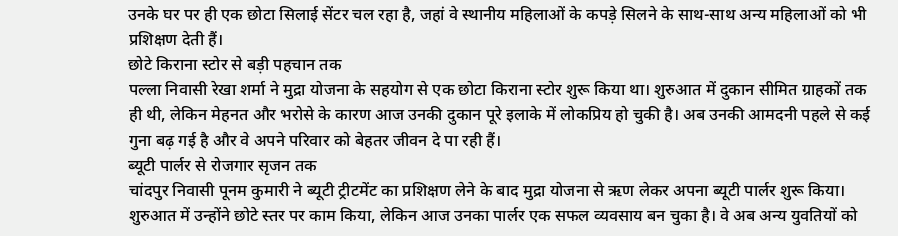उनके घर पर ही एक छोटा सिलाई सेंटर चल रहा है, जहां वे स्थानीय महिलाओं के कपड़े सिलने के साथ-साथ अन्य महिलाओं को भी प्रशिक्षण देती हैं।
छोटे किराना स्टोर से बड़ी पहचान तक
पल्ला निवासी रेखा शर्मा ने मुद्रा योजना के सहयोग से एक छोटा किराना स्टोर शुरू किया था। शुरुआत में दुकान सीमित ग्राहकों तक ही थी, लेकिन मेहनत और भरोसे के कारण आज उनकी दुकान पूरे इलाके में लोकप्रिय हो चुकी है। अब उनकी आमदनी पहले से कई गुना बढ़ गई है और वे अपने परिवार को बेहतर जीवन दे पा रही हैं।
ब्यूटी पार्लर से रोजगार सृजन तक
चांदपुर निवासी पूनम कुमारी ने ब्यूटी ट्रीटमेंट का प्रशिक्षण लेने के बाद मुद्रा योजना से ऋण लेकर अपना ब्यूटी पार्लर शुरू किया। शुरुआत में उन्होंने छोटे स्तर पर काम किया, लेकिन आज उनका पार्लर एक सफल व्यवसाय बन चुका है। वे अब अन्य युवतियों को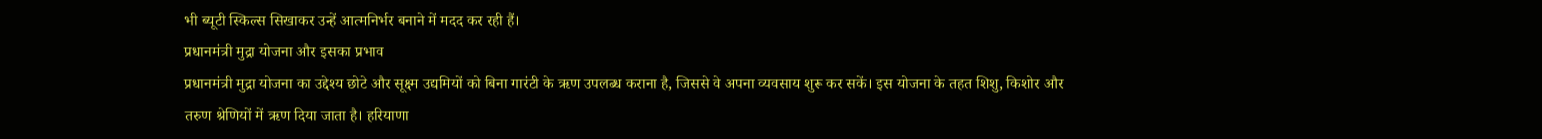भी ब्यूटी स्किल्स सिखाकर उन्हें आत्मनिर्भर बनाने में मदद कर रही हैं।
प्रधानमंत्री मुद्रा योजना और इसका प्रभाव
प्रधानमंत्री मुद्रा योजना का उद्देश्य छोटे और सूक्ष्म उद्यमियों को बिना गारंटी के ऋण उपलब्ध कराना है, जिससे वे अपना व्यवसाय शुरू कर सकें। इस योजना के तहत शिशु, किशोर और तरुण श्रेणियों में ऋण दिया जाता है। हरियाणा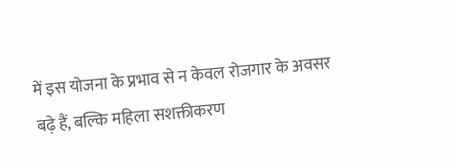में इस योजना के प्रभाव से न केवल रोजगार के अवसर बढ़े हैं, बल्कि महिला सशक्तीकरण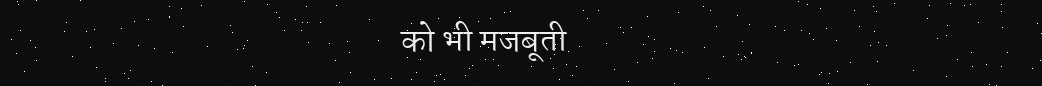को भी मजबूती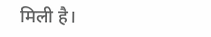मिली है।